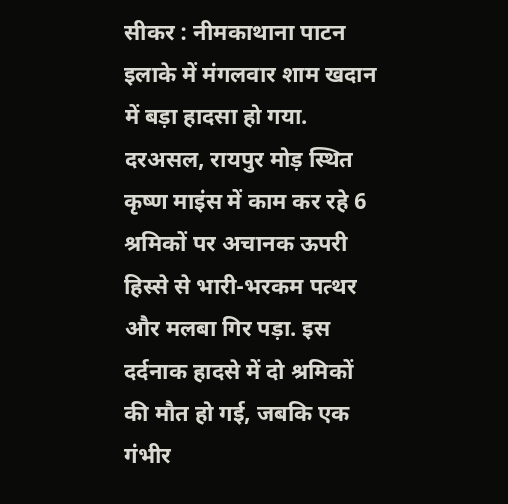सीकर : नीमकाथाना पाटन इलाके में मंगलवार शाम खदान में बड़ा हादसा हो गया. दरअसल, रायपुर मोड़ स्थित कृष्ण माइंस में काम कर रहे 6 श्रमिकों पर अचानक ऊपरी हिस्से से भारी-भरकम पत्थर और मलबा गिर पड़ा. इस दर्दनाक हादसे में दो श्रमिकों की मौत हो गई, जबकि एक गंभीर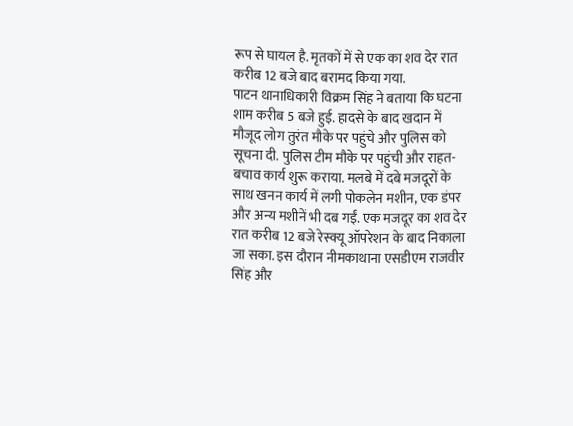रूप से घायल है. मृतकों में से एक का शव देर रात करीब 12 बजे बाद बरामद किया गया.
पाटन थानाधिकारी विक्रम सिंह ने बताया कि घटना शाम करीब 5 बजे हुई. हादसे के बाद खदान में मौजूद लोग तुरंत मौके पर पहुंचे और पुलिस को सूचना दी. पुलिस टीम मौके पर पहुंची और राहत-बचाव कार्य शुरू कराया. मलबे में दबे मजदूरों के साथ खनन कार्य में लगी पोकलेन मशीन, एक डंपर और अन्य मशीनें भी दब गईं. एक मजदूर का शव देर रात करीब 12 बजे रेस्क्यू ऑपरेशन के बाद निकाला जा सका. इस दौरान नीमकाथाना एसडीएम राजवीर सिंह और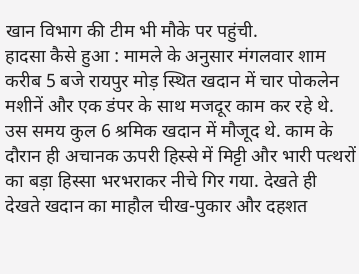खान विभाग की टीम भी मौके पर पहुंची.
हादसा कैसे हुआ : मामले के अनुसार मंगलवार शाम करीब 5 बजे रायपुर मोड़ स्थित खदान में चार पोकलेन मशीनें और एक डंपर के साथ मजदूर काम कर रहे थे. उस समय कुल 6 श्रमिक खदान में मौजूद थे. काम के दौरान ही अचानक ऊपरी हिस्से में मिट्टी और भारी पत्थरों का बड़ा हिस्सा भरभराकर नीचे गिर गया. देखते ही देखते खदान का माहौल चीख-पुकार और दहशत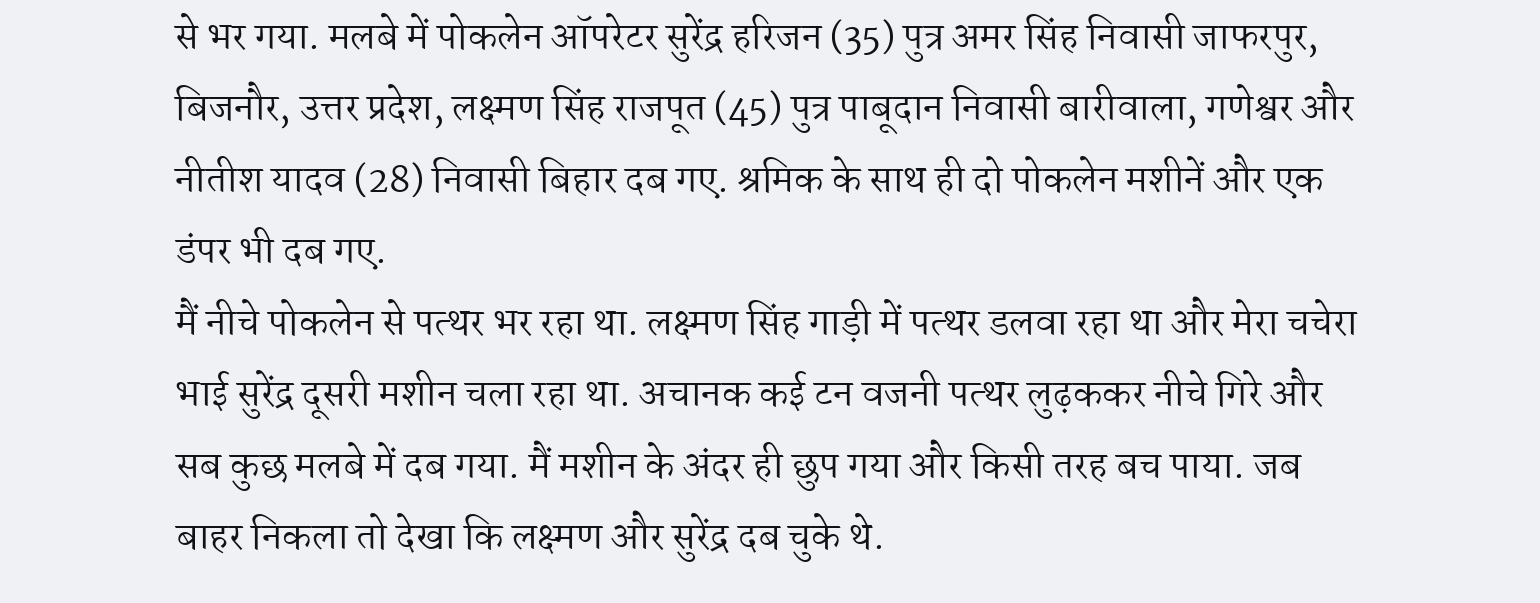से भर गया. मलबे में पोकलेन ऑपरेटर सुरेंद्र हरिजन (35) पुत्र अमर सिंह निवासी जाफरपुर, बिजनौर, उत्तर प्रदेश, लक्ष्मण सिंह राजपूत (45) पुत्र पाबूदान निवासी बारीवाला, गणेश्वर और नीतीश यादव (28) निवासी बिहार दब गए. श्रमिक के साथ ही दो पोकलेन मशीनें और एक डंपर भी दब गए.
मैं नीचे पोकलेन से पत्थर भर रहा था. लक्ष्मण सिंह गाड़ी में पत्थर डलवा रहा था और मेरा चचेरा भाई सुरेंद्र दूसरी मशीन चला रहा था. अचानक कई टन वजनी पत्थर लुढ़ककर नीचे गिरे और सब कुछ मलबे में दब गया. मैं मशीन के अंदर ही छुप गया और किसी तरह बच पाया. जब बाहर निकला तो देखा कि लक्ष्मण और सुरेंद्र दब चुके थे.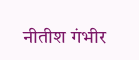नीतीश गंभीर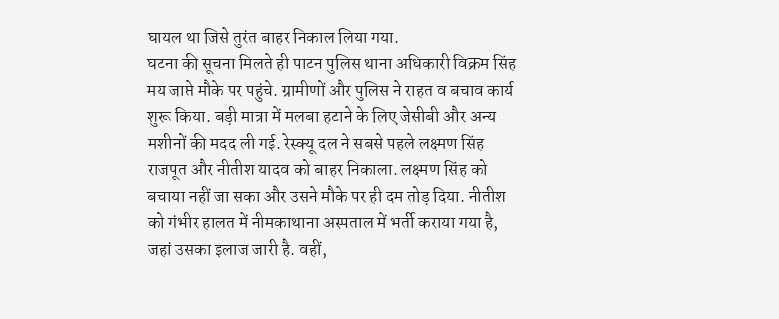घायल था जिसे तुरंत बाहर निकाल लिया गया.
घटना की सूचना मिलते ही पाटन पुलिस थाना अधिकारी विक्रम सिंह मय जाप्ते मौके पर पहुंचे. ग्रामीणों और पुलिस ने राहत व बचाव कार्य शुरू किया. बड़ी मात्रा में मलबा हटाने के लिए जेसीबी और अन्य मशीनों की मदद ली गई. रेस्क्यू दल ने सबसे पहले लक्ष्मण सिंह राजपूत और नीतीश यादव को बाहर निकाला. लक्ष्मण सिंह को बचाया नहीं जा सका और उसने मौके पर ही दम तोड़ दिया. नीतीश को गंभीर हालत में नीमकाथाना अस्पताल में भर्ती कराया गया है, जहां उसका इलाज जारी है. वहीं,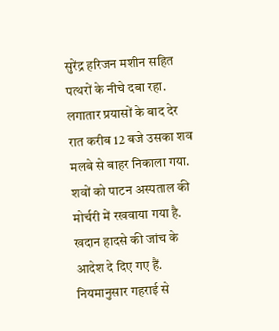सुरेंद्र हरिजन मशीन सहित पत्थरों के नीचे दबा रहा. लगातार प्रयासों के बाद देर रात करीब 12 बजे उसका शव मलबे से बाहर निकाला गया. शवों को पाटन अस्पताल की मोर्चरी में रखवाया गया है.
खदान हादसे की जांच के आदेश दे दिए गए हैं. नियमानुसार गहराई से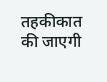तहकीकात की जाएगी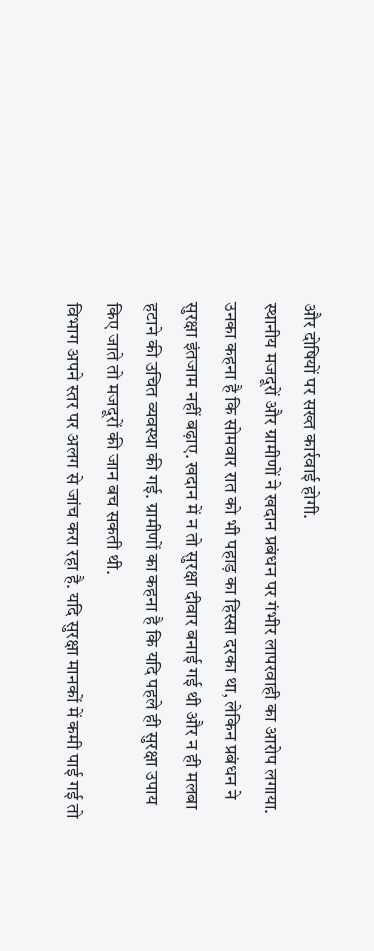और दोषियों पर सख्त कार्रवाई होगी.
स्थानीय मजदूरों और ग्रामीणों ने खदान प्रबंधन पर गंभीर लापरवाही का आरोप लगाया. उनका कहना है कि सोमवार रात को भी पहाड़ का हिस्सा दरका था, लेकिन प्रबंधन ने सुरक्षा इंतजाम नहीं बढ़ाए. खदान में न तो सुरक्षा दीवार बनाई गई थी और न ही मलबा हटाने की उचित व्यवस्था की गई. ग्रामीणों का कहना है कि यदि पहले ही सुरक्षा उपाय किए जाते तो मजदूरों की जान बच सकती थी.
विभाग अपने स्तर पर अलग से जांच करा रहा है. यदि सुरक्षा मानकों में कमी पाई गई तो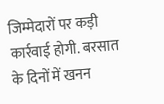जिम्मेदारों पर कड़ी कार्रवाई होगी. बरसात के दिनों में खनन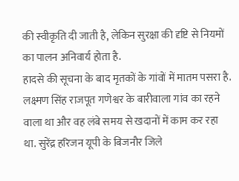की स्वीकृति दी जाती है, लेकिन सुरक्षा की दृष्टि से नियमों का पालन अनिवार्य होता है.
हादसे की सूचना के बाद मृतकों के गांवों में मातम पसरा है. लक्ष्मण सिंह राजपूत गणेश्वर के बारीवाला गांव का रहने वाला था और वह लंबे समय से खदानों में काम कर रहा था. सुरेंद्र हरिजन यूपी के बिजनौर जिले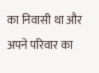का निवासी था और अपने परिवार का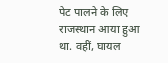पेट पालने के लिए राजस्थान आया हुआ था. वहीं, घायल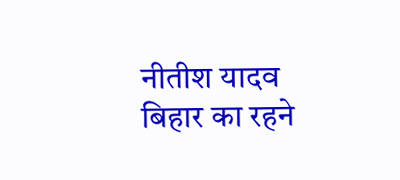नीतीश यादव बिहार का रहने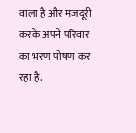वाला है और मजदूरी करके अपने परिवार का भरण पोषण कर रहा है.